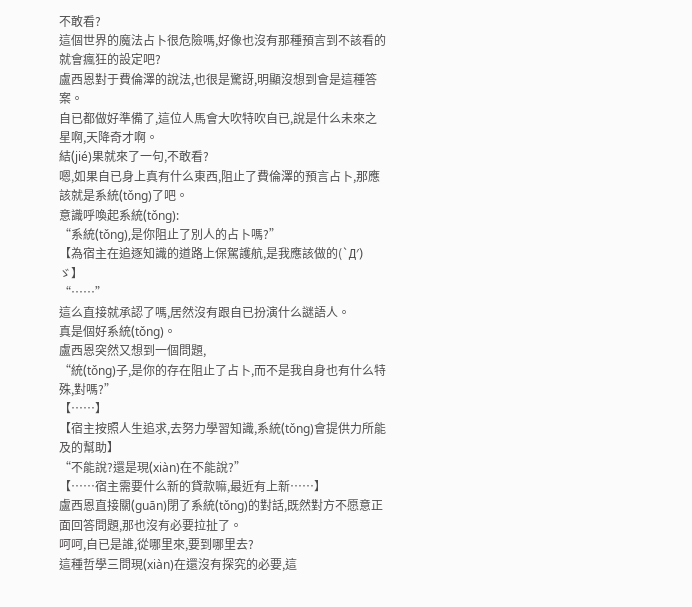不敢看?
這個世界的魔法占卜很危險嗎,好像也沒有那種預言到不該看的就會瘋狂的設定吧?
盧西恩對于費倫澤的說法,也很是驚訝,明顯沒想到會是這種答案。
自已都做好準備了,這位人馬會大吹特吹自已,說是什么未來之星啊,天降奇才啊。
結(jié)果就來了一句,不敢看?
嗯,如果自已身上真有什么東西,阻止了費倫澤的預言占卜,那應該就是系統(tǒng)了吧。
意識呼喚起系統(tǒng):
“系統(tǒng),是你阻止了別人的占卜嗎?”
【為宿主在追逐知識的道路上保駕護航,是我應該做的(`Д′)ゞ】
“……”
這么直接就承認了嗎,居然沒有跟自已扮演什么謎語人。
真是個好系統(tǒng)。
盧西恩突然又想到一個問題,
“統(tǒng)子,是你的存在阻止了占卜,而不是我自身也有什么特殊,對嗎?”
【……】
【宿主按照人生追求,去努力學習知識,系統(tǒng)會提供力所能及的幫助】
“不能說?還是現(xiàn)在不能說?”
【……宿主需要什么新的貸款嘛,最近有上新……】
盧西恩直接關(guān)閉了系統(tǒng)的對話,既然對方不愿意正面回答問題,那也沒有必要拉扯了。
呵呵,自已是誰,從哪里來,要到哪里去?
這種哲學三問現(xiàn)在還沒有探究的必要,這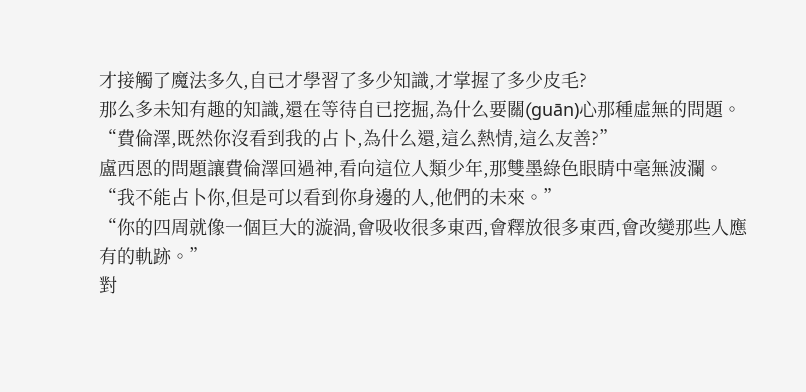才接觸了魔法多久,自已才學習了多少知識,才掌握了多少皮毛?
那么多未知有趣的知識,還在等待自已挖掘,為什么要關(guān)心那種虛無的問題。
“費倫澤,既然你沒看到我的占卜,為什么還,這么熱情,這么友善?”
盧西恩的問題讓費倫澤回過神,看向這位人類少年,那雙墨綠色眼睛中毫無波瀾。
“我不能占卜你,但是可以看到你身邊的人,他們的未來。”
“你的四周就像一個巨大的漩渦,會吸收很多東西,會釋放很多東西,會改變那些人應有的軌跡。”
對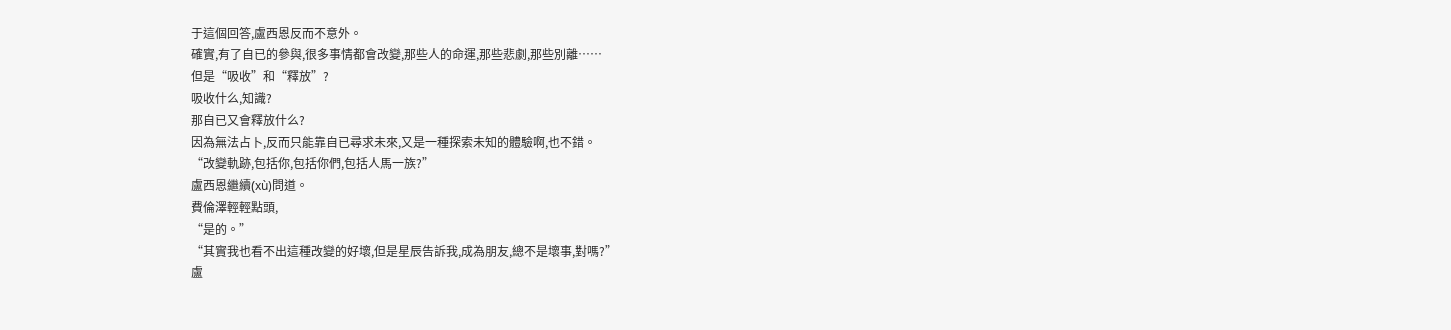于這個回答,盧西恩反而不意外。
確實,有了自已的參與,很多事情都會改變,那些人的命運,那些悲劇,那些別離……
但是“吸收”和“釋放”?
吸收什么,知識?
那自已又會釋放什么?
因為無法占卜,反而只能靠自已尋求未來,又是一種探索未知的體驗啊,也不錯。
“改變軌跡,包括你,包括你們,包括人馬一族?”
盧西恩繼續(xù)問道。
費倫澤輕輕點頭,
“是的。”
“其實我也看不出這種改變的好壞,但是星辰告訴我,成為朋友,總不是壞事,對嗎?”
盧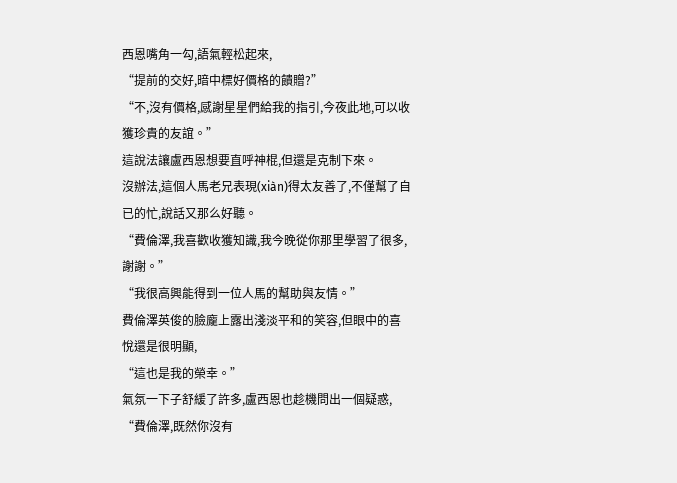西恩嘴角一勾,語氣輕松起來,
“提前的交好,暗中標好價格的饋贈?”
“不,沒有價格,感謝星星們給我的指引,今夜此地,可以收獲珍貴的友誼。”
這說法讓盧西恩想要直呼神棍,但還是克制下來。
沒辦法,這個人馬老兄表現(xiàn)得太友善了,不僅幫了自已的忙,說話又那么好聽。
“費倫澤,我喜歡收獲知識,我今晚從你那里學習了很多,謝謝。”
“我很高興能得到一位人馬的幫助與友情。”
費倫澤英俊的臉龐上露出淺淡平和的笑容,但眼中的喜悅還是很明顯,
“這也是我的榮幸。”
氣氛一下子舒緩了許多,盧西恩也趁機問出一個疑惑,
“費倫澤,既然你沒有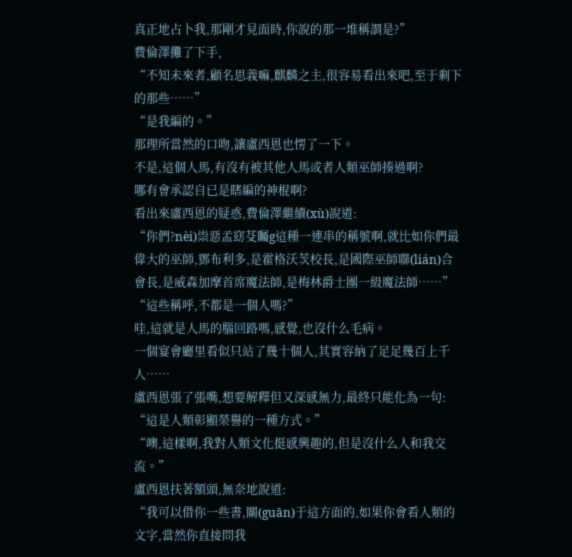真正地占卜我,那剛才見面時,你說的那一堆稱謂是?”
費倫澤攤了下手,
“不知未來者,顧名思義嘛,麒麟之主,很容易看出來吧,至于剩下的那些……”
“是我編的。”
那理所當然的口吻,讓盧西恩也愣了一下。
不是,這個人馬,有沒有被其他人馬或者人類巫師揍過啊?
哪有會承認自已是瞎編的神棍啊?
看出來盧西恩的疑惑,費倫澤繼續(xù)說道:
“你們?nèi)祟惡孟窈芟矚g這種一連串的稱號啊,就比如你們最偉大的巫師,鄧布利多,是霍格沃茨校長,是國際巫師聯(lián)合會長,是威森加摩首席魔法師,是梅林爵士團一級魔法師……”
“這些稱呼,不都是一個人嗎?”
哇,這就是人馬的腦回路嗎,感覺,也沒什么毛病。
一個宴會廳里看似只站了幾十個人,其實容納了足足幾百上千人……
盧西恩張了張嘴,想要解釋但又深感無力,最終只能化為一句:
“這是人類彰顯榮譽的一種方式。”
“噢,這樣啊,我對人類文化挺感興趣的,但是沒什么人和我交流。”
盧西恩扶著額頭,無奈地說道:
“我可以借你一些書,關(guān)于這方面的,如果你會看人類的文字,當然你直接問我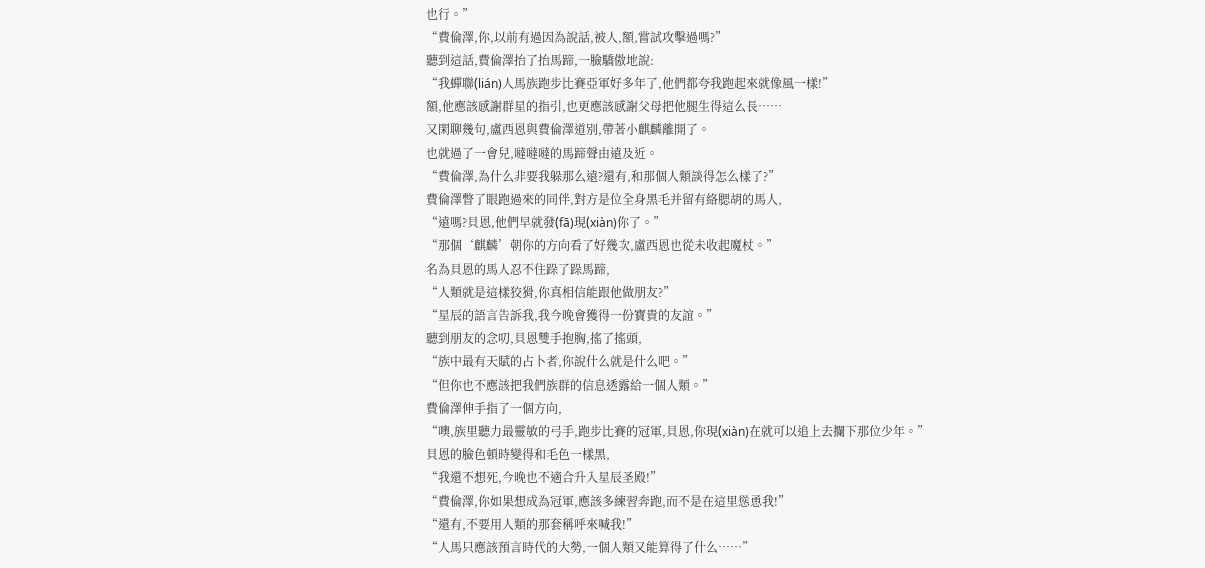也行。”
“費倫澤,你,以前有過因為說話,被人,額,嘗試攻擊過嗎?”
聽到這話,費倫澤抬了抬馬蹄,一臉驕傲地說:
“我蟬聯(lián)人馬族跑步比賽亞軍好多年了,他們都夸我跑起來就像風一樣!”
額,他應該感謝群星的指引,也更應該感謝父母把他腿生得這么長……
又閑聊幾句,盧西恩與費倫澤道別,帶著小麒麟離開了。
也就過了一會兒,噠噠噠的馬蹄聲由遠及近。
“費倫澤,為什么非要我躲那么遠?還有,和那個人類談得怎么樣了?”
費倫澤瞥了眼跑過來的同伴,對方是位全身黑毛并留有絡腮胡的馬人,
“遠嗎?貝恩,他們早就發(fā)現(xiàn)你了。”
“那個‘麒麟’朝你的方向看了好幾次,盧西恩也從未收起魔杖。”
名為貝恩的馬人忍不住跺了跺馬蹄,
“人類就是這樣狡猾,你真相信能跟他做朋友?”
“星辰的語言告訴我,我今晚會獲得一份寶貴的友誼。”
聽到朋友的念叨,貝恩雙手抱胸,搖了搖頭,
“族中最有天賦的占卜者,你說什么就是什么吧。”
“但你也不應該把我們族群的信息透露給一個人類。”
費倫澤伸手指了一個方向,
“噢,族里聽力最靈敏的弓手,跑步比賽的冠軍,貝恩,你現(xiàn)在就可以追上去攔下那位少年。”
貝恩的臉色頓時變得和毛色一樣黑,
“我還不想死,今晚也不適合升入星辰圣殿!”
“費倫澤,你如果想成為冠軍,應該多練習奔跑,而不是在這里慫恿我!”
“還有,不要用人類的那套稱呼來喊我!”
“人馬只應該預言時代的大勢,一個人類又能算得了什么……”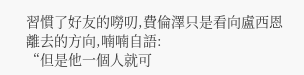習慣了好友的嘮叨,費倫澤只是看向盧西恩離去的方向,喃喃自語:
“但是他一個人就可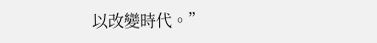以改變時代。”